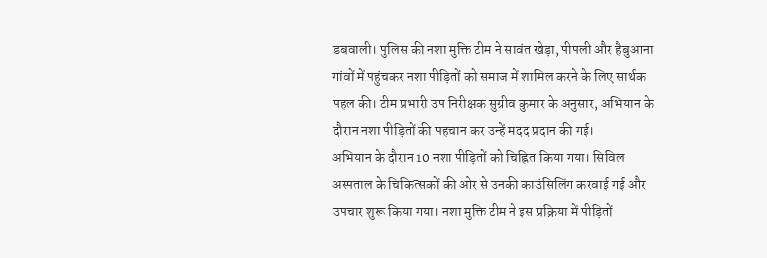डबवाली। पुलिस की नशा मुक्ति टीम ने सावंत खेड़ा, पीपली और हैबुआना गांवों में पहुंचकर नशा पीड़ितों को समाज में शामिल करने के लिए सार्थक पहल की। टीम प्रभारी उप निरीक्षक सुग्रीव कुमार के अनुसार, अभियान के दौरान नशा पीड़ितों की पहचान कर उन्हें मदद प्रदान की गई।
अभियान के दौरान 10 नशा पीड़ितों को चिह्नित किया गया। सिविल अस्पताल के चिकित्सकों की ओर से उनकी काउंसिलिंग करवाई गई और उपचार शुरू किया गया। नशा मुक्ति टीम ने इस प्रक्रिया में पीड़ितों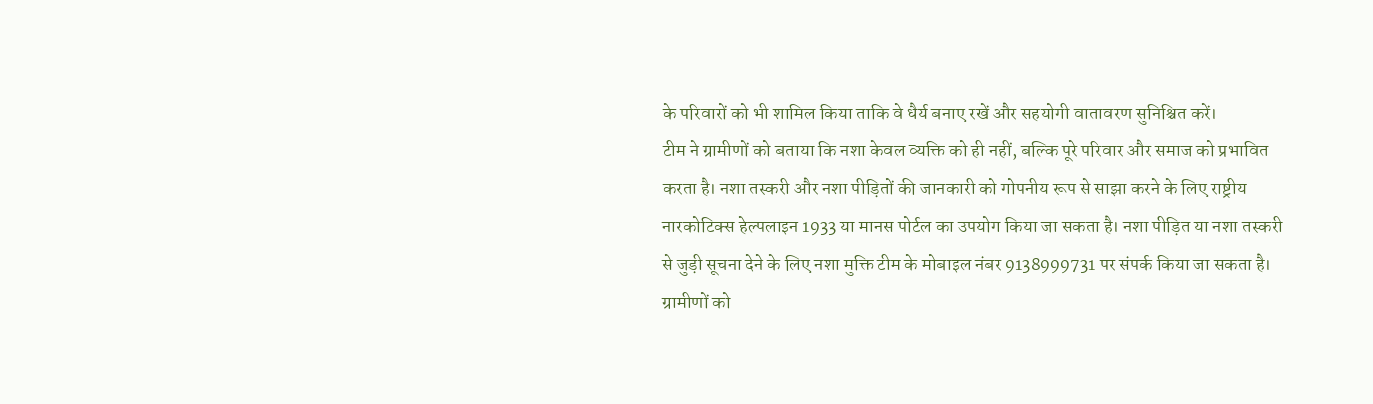के परिवारों को भी शामिल किया ताकि वे धैर्य बनाए रखें और सहयोगी वातावरण सुनिश्चित करें।
टीम ने ग्रामीणों को बताया कि नशा केवल व्यक्ति को ही नहीं, बल्कि पूरे परिवार और समाज को प्रभावित करता है। नशा तस्करी और नशा पीड़ितों की जानकारी को गोपनीय रूप से साझा करने के लिए राष्ट्रीय नारकोटिक्स हेल्पलाइन 1933 या मानस पोर्टल का उपयोग किया जा सकता है। नशा पीड़ित या नशा तस्करी से जुड़ी सूचना देने के लिए नशा मुक्ति टीम के मोबाइल नंबर 9138999731 पर संपर्क किया जा सकता है।
ग्रामीणों को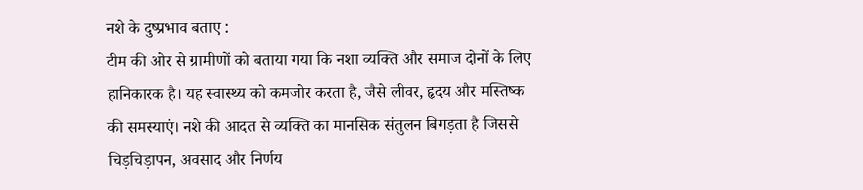नशे के दुष्प्रभाव बताए :
टीम की ओर से ग्रामीणों को बताया गया कि नशा व्यक्ति और समाज दोनों के लिए हानिकारक है। यह स्वास्थ्य को कमजोर करता है, जैसे लीवर, हृदय और मस्तिष्क की समस्याएं। नशे की आदत से व्यक्ति का मानसिक संतुलन बिगड़ता है जिससे चिड़चिड़ापन, अवसाद और निर्णय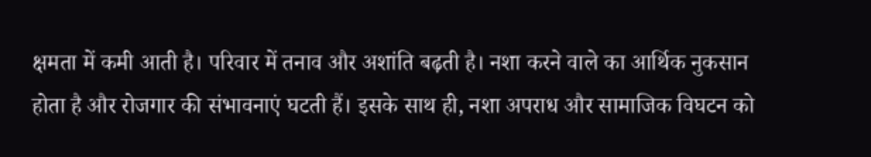क्षमता में कमी आती है। परिवार में तनाव और अशांति बढ़ती है। नशा करने वाले का आर्थिक नुकसान होता है और रोजगार की संभावनाएं घटती हैं। इसके साथ ही, नशा अपराध और सामाजिक विघटन को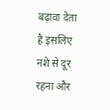बढ़ावा देता है इसलिए नशे से दूर रहना और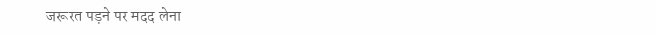जरूरत पड़ने पर मदद लेना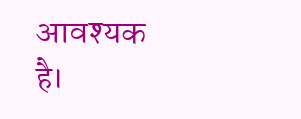आवश्यक है।